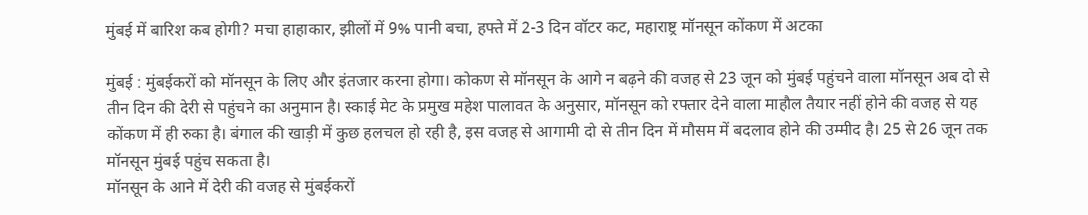मुंबई में बारिश कब होगी? मचा हाहाकार, झीलों में 9% पानी बचा, हफ्ते में 2-3 दिन वॉटर कट, महाराष्ट्र मॉनसून कोंकण में अटका

मुंबई : मुंबईकरों को मॉनसून के लिए और इंतजार करना होगा। कोकण से मॉनसून के आगे न बढ़ने की वजह से 23 जून को मुंबई पहुंचने वाला मॉनसून अब दो से तीन दिन की देरी से पहुंचने का अनुमान है। स्काई मेट के प्रमुख महेश पालावत के अनुसार, मॉनसून को रफ्तार देने वाला माहौल तैयार नहीं होने की वजह से यह कोंकण में ही रुका है। बंगाल की खाड़ी में कुछ हलचल हो रही है, इस वजह से आगामी दो से तीन दिन में मौसम में बदलाव होने की उम्मीद है। 25 से 26 जून तक मॉनसून मुंबई पहुंच सकता है।
मॉनसून के आने में देरी की वजह से मुंबईकरों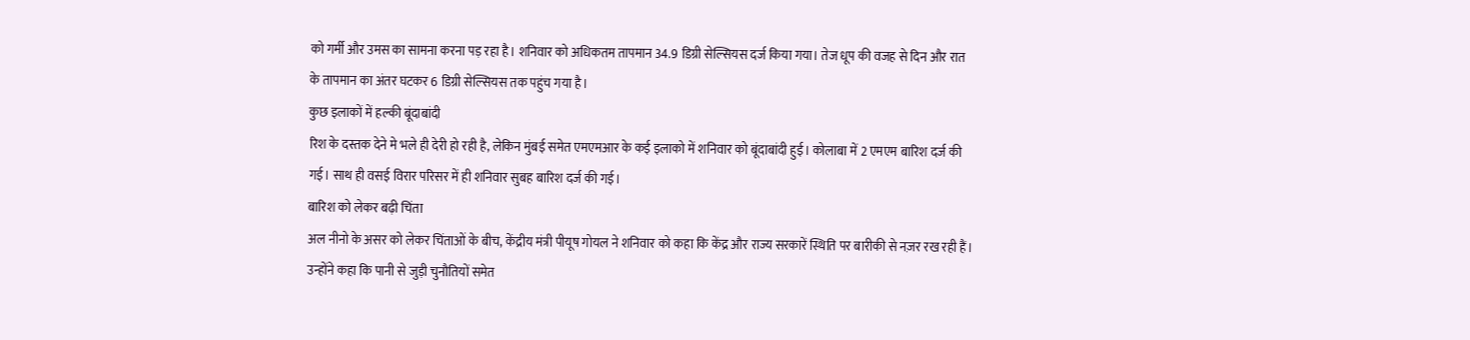को गर्मी और उमस का सामना करना पड़ रहा है। शनिवार को अधिकतम तापमान 34.9 डिग्री सेल्सियस दर्ज किया गया। तेज धूप की वजह से दिन और रात के तापमान का अंतर घटकर 6 डिग्री सेल्सियस तक पहुंच गया है।
कुछ इलाकों में हल्की बूंदाबांदी
रिश के दस्तक देने मे भले ही देरी हो रही है, लेकिन मुंबई समेत एमएमआर के कई इलाको में शनिवार को बूंदाबांदी हुई। कोलाबा में 2 एमएम बारिश दर्ज की गई। साथ ही वसई विरार परिसर में ही शनिवार सुबह बारिश दर्ज की गई।
बारिश को लेकर बढ़ी चिंता
अल नीनो के असर को लेकर चिंताओं के बीच, केंद्रीय मंत्री पीयूष गोयल ने शनिवार को कहा कि केंद्र और राज्य सरकारें स्थिति पर बारीकी से नज़र रख रही हैं। उन्होंने कहा कि पानी से जुड़ी चुनौतियों समेत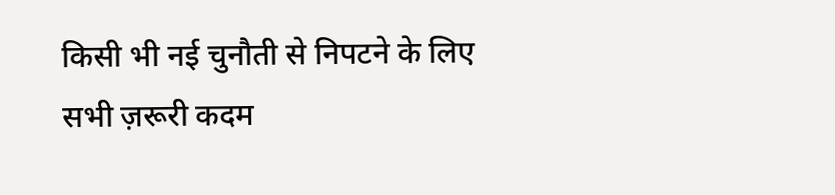किसी भी नई चुनौती से निपटने के लिए सभी ज़रूरी कदम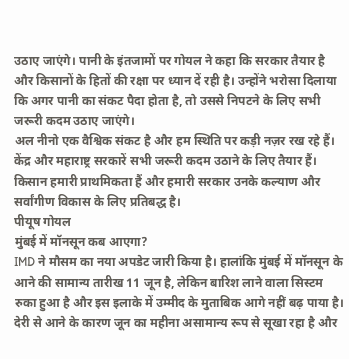उठाए जाएंगे। पानी के इंतजामों पर गोयल ने कहा कि सरकार तैयार है और किसानों के हितों की रक्षा पर ध्यान दें रही है। उन्होंने भरोसा दिलाया कि अगर पानी का संकट पैदा होता है, तो उससे निपटने के लिए सभी जरूरी कदम उठाए जाएंगे।
अल नीनो एक वैश्विक संकट है और हम स्थिति पर कड़ी नज़र रख रहे हैं। केंद्र और महाराष्ट्र सरकारें सभी जरूरी कदम उठाने के लिए तैयार हैं। किसान हमारी प्राथमिकता हैं और हमारी सरकार उनके कल्याण और सर्वांगीण विकास के लिए प्रतिबद्ध है।
पीयूष गोयल
मुंबई में मॉनसून कब आएगा?
IMD ने मौसम का नया अपडेट जारी किया है। हालांकि मुंबई में मॉनसून के आने की सामान्य तारीख 11 जून है, लेकिन बारिश लाने वाला सिस्टम रुका हुआ है और इस इलाके में उम्मीद के मुताबिक आगे नहीं बढ़ पाया है। देरी से आने के कारण जून का महीना असामान्य रूप से सूखा रहा है और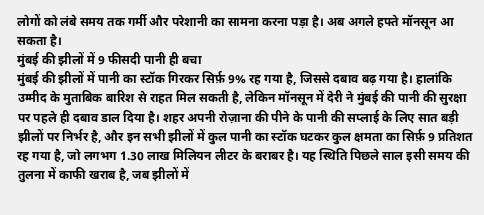लोगों को लंबे समय तक गर्मी और परेशानी का सामना करना पड़ा है। अब अगले हफ्ते मॉनसून आ सकता है।
मुंबई की झीलों में 9 फीसदी पानी ही बचा
मुंबई की झीलों में पानी का स्टॉक गिरकर सिर्फ़ 9% रह गया है, जिससे दबाव बढ़ गया है। हालांकि उम्मीद के मुताबिक बारिश से राहत मिल सकती है, लेकिन मॉनसून में देरी ने मुंबई की पानी की सुरक्षा पर पहले ही दबाव डाल दिया है। शहर अपनी रोज़ाना की पीने के पानी की सप्लाई के लिए सात बड़ी झीलों पर निर्भर है, और इन सभी झीलों में कुल पानी का स्टॉक घटकर कुल क्षमता का सिर्फ़ 9 प्रतिशत रह गया है, जो लगभग 1.30 लाख मिलियन लीटर के बराबर है। यह स्थिति पिछले साल इसी समय की तुलना में काफी खराब है, जब झीलों में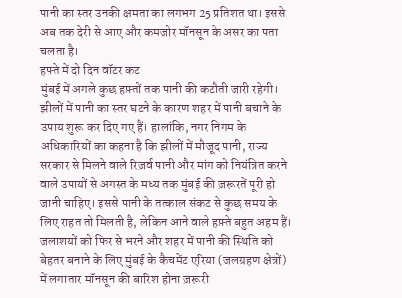पानी का स्तर उनकी क्षमता का लगभग 25 प्रतिशत था। इससे अब तक देरी से आए और कमजोर मॉनसून के असर का पता चलता है।
हफ्ते में दो दिन वॉटर कट
मुंबई में अगले कुछ हफ़्तों तक पानी की कटौती जारी रहेगी। झीलों में पानी का स्तर घटने के कारण शहर में पानी बचाने के उपाय शुरू कर दिए गए हैं। हालांकि, नगर निगम के अधिकारियों का कहना है कि झीलों में मौजूद पानी, राज्य सरकार से मिलने वाले रिज़र्व पानी और मांग को नियंत्रित करने वाले उपायों से अगस्त के मध्य तक मुंबई की ज़रूरतें पूरी हो जानी चाहिए। इससे पानी के तत्काल संकट से कुछ समय के लिए राहत तो मिलती है, लेकिन आने वाले हफ़्ते बहुत अहम हैं। जलाशयों को फिर से भरने और शहर में पानी की स्थिति को बेहतर बनाने के लिए मुंबई के कैचमेंट एरिया (जलग्रहण क्षेत्रों) में लगातार मॉनसून की बारिश होना ज़रूरी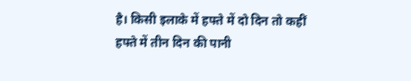है। किसी इलाके में हफ्ते में दो दिन तो कहीं हफ्ते में तीन दिन की पानी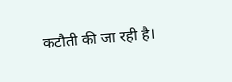कटौती की जा रही है।